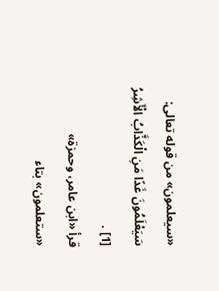«سيعلمون» من قوله تعالى: سَيَعْلَمُونَ غَدًا مَنِ الْكَذَّابُ الْأَشِرُ [1] .
قرأ «ابن عامر، وحمزة» «ستعلمون» بتاء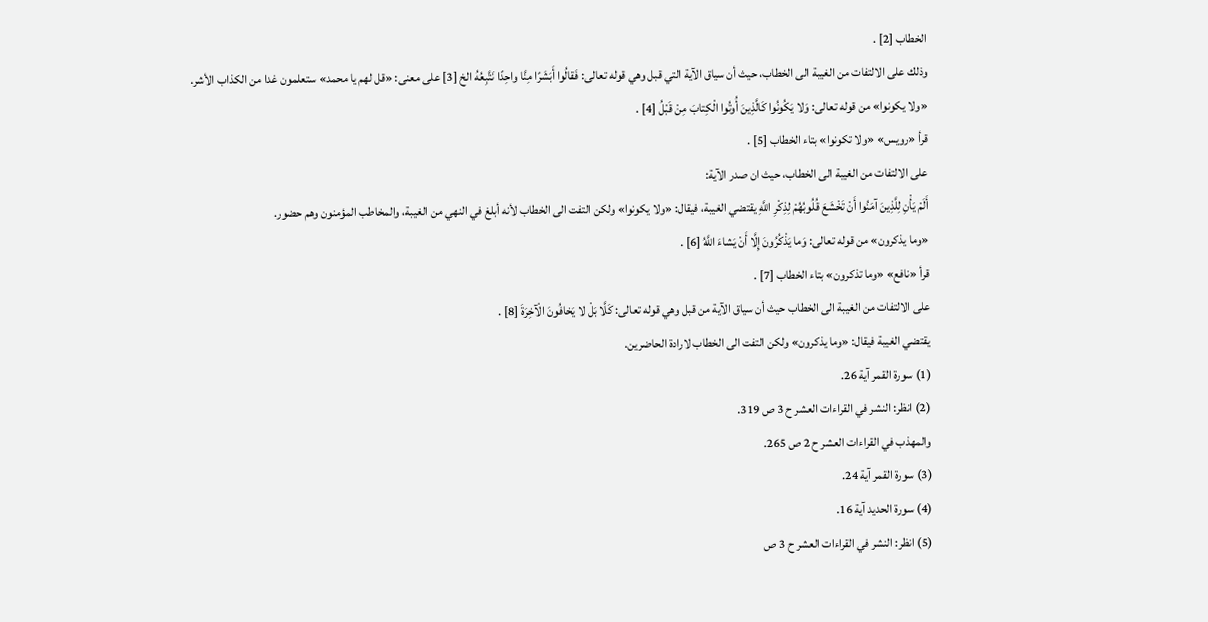الخطاب [2] .
وذلك على الالتفات من الغيبة الى الخطاب، حيث أن سياق الآية التي قبل وهي قوله تعالى: فَقالُوا أَبَشَرًا مِنَّا واحِدًا نَتَّبِعُهُ الخ [3] على معنى: «قل لهم يا محمد» ستعلمون غدا من الكذاب الأشر.
«ولا يكونوا» من قوله تعالى: وَلا يَكُونُوا كَالَّذِينَ أُوتُوا الْكِتابَ مِنْ قَبْلُ [4] .
قرأ «رويس» «ولا تكونوا» بتاء الخطاب [5] .
على الالتفات من الغيبة الى الخطاب، حيث ان صدر الآية:
أَلَمْ يَأْنِ لِلَّذِينَ آمَنُوا أَنْ تَخْشَعَ قُلُوبُهُمْ لِذِكْرِ اللَّهِ يقتضي الغيبة، فيقال: «ولا يكونوا» ولكن التفت الى الخطاب لأنه أبلغ في النهي من الغيبة، والمخاطب المؤمنون وهم حضور.
«وما يذكرون» من قوله تعالى: وَما يَذْكُرُونَ إِلَّا أَنْ يَشاءَ اللَّهُ [6] .
قرأ «نافع» «وما تذكرون» بتاء الخطاب [7] .
على الالتفات من الغيبة الى الخطاب حيث أن سياق الآية من قبل وهي قوله تعالى: كَلَّا بَلْ لا يَخافُونَ الْآخِرَةَ [8] .
يقتضي الغيبة فيقال: «وما يذكرون» ولكن التفت الى الخطاب لارادة الحاضرين.
(1) سورة القمر آية 26.
(2) انظر: النشر في القراءات العشر ح 3 ص 319.
والمهذب في القراءات العشر ح 2 ص 265.
(3) سورة القمر آية 24.
(4) سورة الحديد آية 16.
(5) انظر: النشر في القراءات العشر ح 3 ص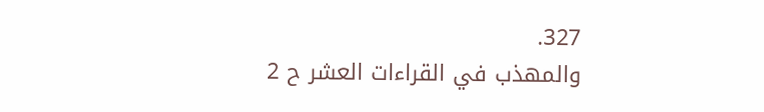327.
والمهذب في القراءات العشر ح 2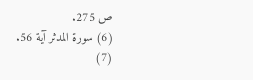ص 275.
(6) سورة المدثر آية 56.
(7)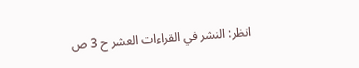انظر: النشر في القراءات العشر ح 3 ص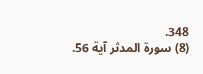348.
(8) سورة المدثر آية 56.